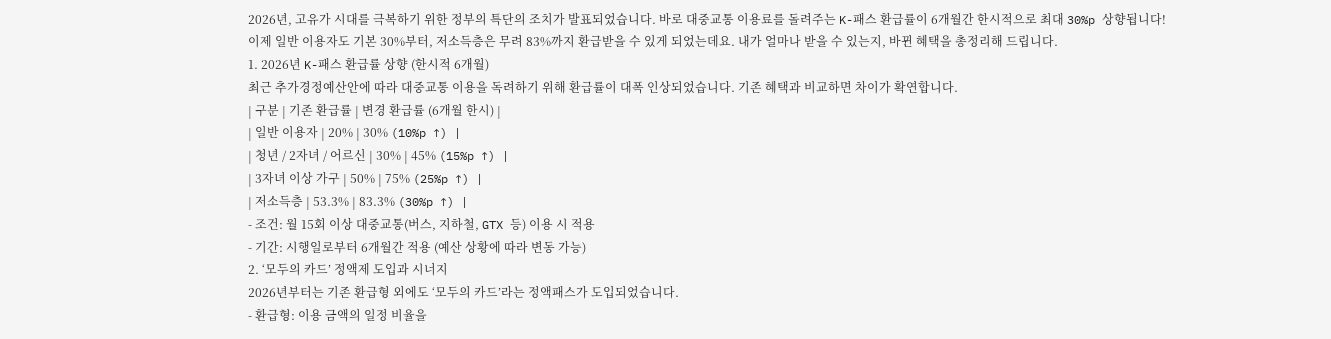2026년, 고유가 시대를 극복하기 위한 정부의 특단의 조치가 발표되었습니다. 바로 대중교통 이용료를 돌려주는 K-패스 환급률이 6개월간 한시적으로 최대 30%p 상향됩니다!
이제 일반 이용자도 기본 30%부터, 저소득층은 무려 83%까지 환급받을 수 있게 되었는데요. 내가 얼마나 받을 수 있는지, 바뀐 혜택을 총정리해 드립니다.
1. 2026년 K-패스 환급률 상향 (한시적 6개월)
최근 추가경정예산안에 따라 대중교통 이용을 독려하기 위해 환급률이 대폭 인상되었습니다. 기존 혜택과 비교하면 차이가 확연합니다.
| 구분 | 기존 환급률 | 변경 환급률 (6개월 한시) |
| 일반 이용자 | 20% | 30% (10%p ↑) |
| 청년 / 2자녀 / 어르신 | 30% | 45% (15%p ↑) |
| 3자녀 이상 가구 | 50% | 75% (25%p ↑) |
| 저소득층 | 53.3% | 83.3% (30%p ↑) |
- 조건: 월 15회 이상 대중교통(버스, 지하철, GTX 등) 이용 시 적용
- 기간: 시행일로부터 6개월간 적용 (예산 상황에 따라 변동 가능)
2. ‘모두의 카드’ 정액제 도입과 시너지
2026년부터는 기존 환급형 외에도 ‘모두의 카드’라는 정액패스가 도입되었습니다.
- 환급형: 이용 금액의 일정 비율을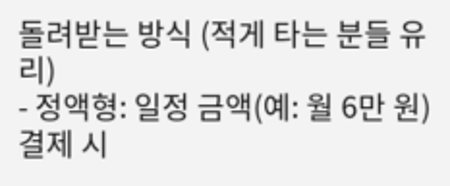돌려받는 방식 (적게 타는 분들 유리)
- 정액형: 일정 금액(예: 월 6만 원) 결제 시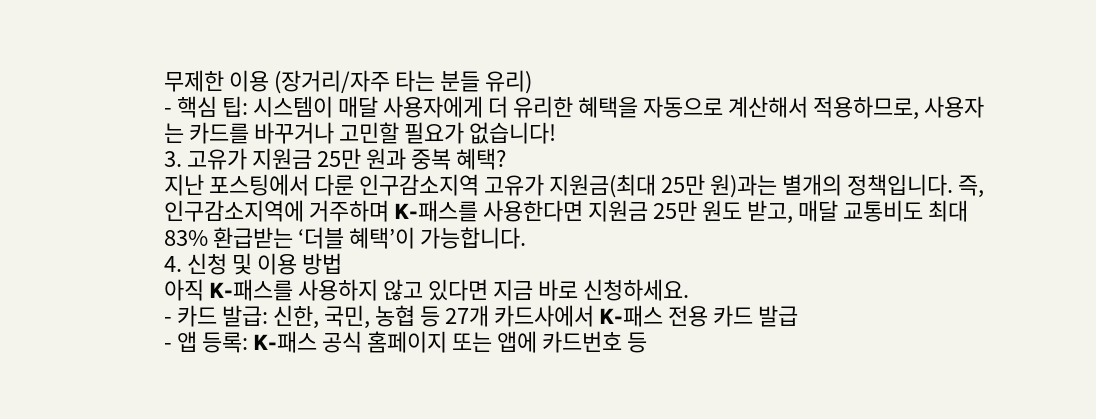무제한 이용 (장거리/자주 타는 분들 유리)
- 핵심 팁: 시스템이 매달 사용자에게 더 유리한 혜택을 자동으로 계산해서 적용하므로, 사용자는 카드를 바꾸거나 고민할 필요가 없습니다!
3. 고유가 지원금 25만 원과 중복 혜택?
지난 포스팅에서 다룬 인구감소지역 고유가 지원금(최대 25만 원)과는 별개의 정책입니다. 즉, 인구감소지역에 거주하며 K-패스를 사용한다면 지원금 25만 원도 받고, 매달 교통비도 최대 83% 환급받는 ‘더블 혜택’이 가능합니다.
4. 신청 및 이용 방법
아직 K-패스를 사용하지 않고 있다면 지금 바로 신청하세요.
- 카드 발급: 신한, 국민, 농협 등 27개 카드사에서 K-패스 전용 카드 발급
- 앱 등록: K-패스 공식 홈페이지 또는 앱에 카드번호 등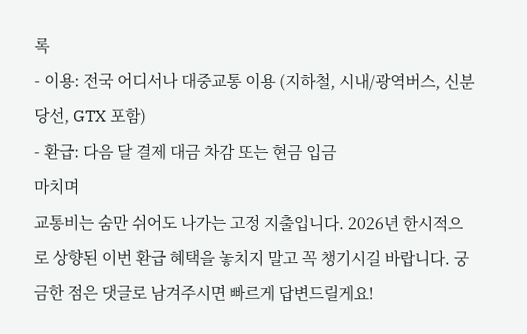록
- 이용: 전국 어디서나 대중교통 이용 (지하철, 시내/광역버스, 신분당선, GTX 포함)
- 환급: 다음 달 결제 대금 차감 또는 현금 입금
마치며
교통비는 숨만 쉬어도 나가는 고정 지출입니다. 2026년 한시적으로 상향된 이번 환급 혜택을 놓치지 말고 꼭 챙기시길 바랍니다. 궁금한 점은 댓글로 남겨주시면 빠르게 답변드릴게요!